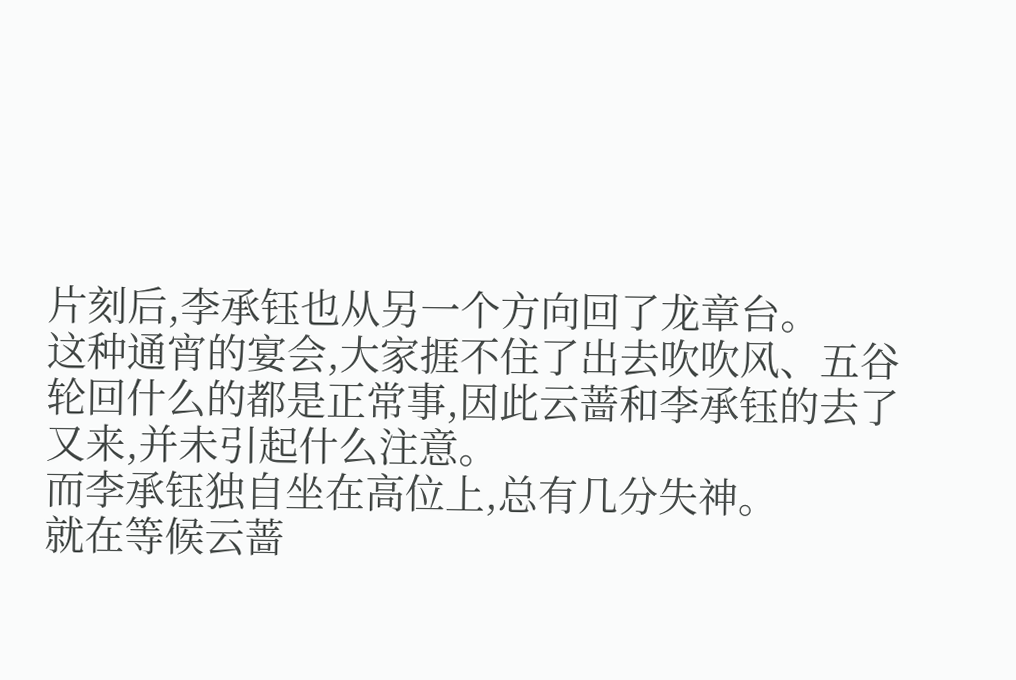片刻后,李承钰也从另一个方向回了龙章台。
这种通宵的宴会,大家捱不住了出去吹吹风、五谷轮回什么的都是正常事,因此云蔷和李承钰的去了又来,并未引起什么注意。
而李承钰独自坐在高位上,总有几分失神。
就在等候云蔷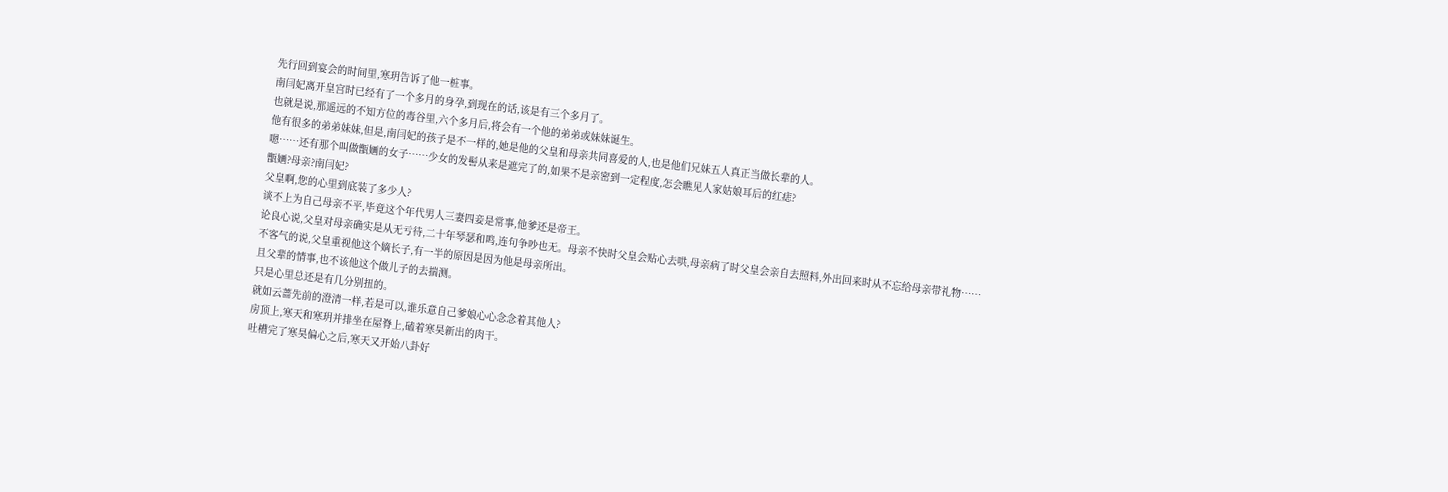先行回到宴会的时间里,寒玥告诉了他一桩事。
南闫妃离开皇宫时已经有了一个多月的身孕,到现在的话,该是有三个多月了。
也就是说,那遥远的不知方位的毒谷里,六个多月后,将会有一个他的弟弟或妹妹诞生。
他有很多的弟弟妹妹,但是,南闫妃的孩子是不一样的,她是他的父皇和母亲共同喜爱的人,也是他们兄妹五人真正当做长辈的人。
嗯……还有那个叫做甑婳的女子……少女的发髻从来是遮完了的,如果不是亲密到一定程度,怎会瞧见人家姑娘耳后的红痣?
甑婳?母亲?南闫妃?
父皇啊,您的心里到底装了多少人?
谈不上为自己母亲不平,毕竟这个年代男人三妻四妾是常事,他爹还是帝王。
论良心说,父皇对母亲确实是从无亏待,二十年琴瑟和鸣,连句争吵也无。母亲不快时父皇会贴心去哄,母亲病了时父皇会亲自去照料,外出回来时从不忘给母亲带礼物……
不客气的说,父皇重视他这个嫡长子,有一半的原因是因为他是母亲所出。
且父辈的情事,也不该他这个做儿子的去揣测。
只是心里总还是有几分别扭的。
就如云蔷先前的澄清一样,若是可以,谁乐意自己爹娘心心念念着其他人?
房顶上,寒天和寒玥并排坐在屋脊上,磕着寒昊新出的肉干。
吐槽完了寒昊偏心之后,寒天又开始八卦好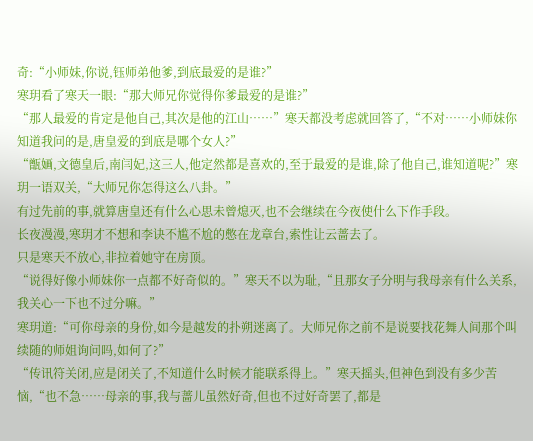奇:“小师妹,你说,钰师弟他爹,到底最爱的是谁?”
寒玥看了寒天一眼:“那大师兄你觉得你爹最爱的是谁?”
“那人最爱的肯定是他自己,其次是他的江山……”寒天都没考虑就回答了,“不对……小师妹你知道我问的是,唐皇爱的到底是哪个女人?”
“甑婳,文德皇后,南闫妃,这三人,他定然都是喜欢的,至于最爱的是谁,除了他自己,谁知道呢?”寒玥一语双关,“大师兄你怎得这么八卦。”
有过先前的事,就算唐皇还有什么心思未曾熄灭,也不会继续在今夜使什么下作手段。
长夜漫漫,寒玥才不想和李诀不尴不尬的憋在龙章台,索性让云蔷去了。
只是寒天不放心,非拉着她守在房顶。
“说得好像小师妹你一点都不好奇似的。”寒天不以为耻,“且那女子分明与我母亲有什么关系,我关心一下也不过分嘛。”
寒玥道:“可你母亲的身份,如今是越发的扑朔迷离了。大师兄你之前不是说要找花舞人间那个叫续随的师姐询问吗,如何了?”
“传讯符关闭,应是闭关了,不知道什么时候才能联系得上。”寒天摇头,但神色到没有多少苦恼,“也不急……母亲的事,我与蔷儿虽然好奇,但也不过好奇罢了,都是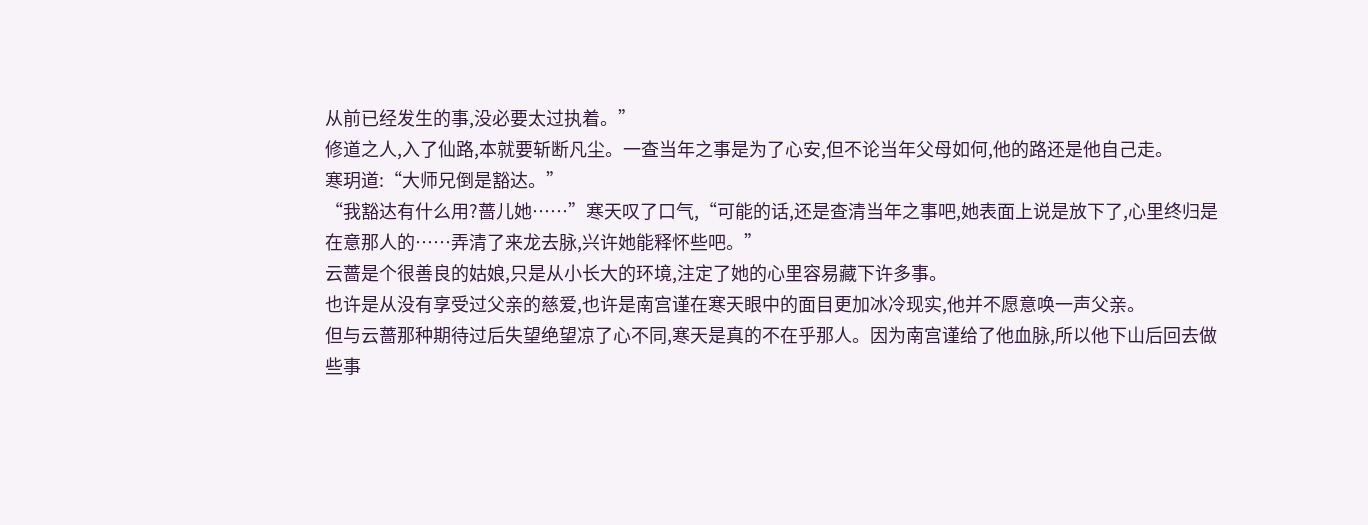从前已经发生的事,没必要太过执着。”
修道之人,入了仙路,本就要斩断凡尘。一查当年之事是为了心安,但不论当年父母如何,他的路还是他自己走。
寒玥道:“大师兄倒是豁达。”
“我豁达有什么用?蔷儿她……”寒天叹了口气,“可能的话,还是查清当年之事吧,她表面上说是放下了,心里终归是在意那人的……弄清了来龙去脉,兴许她能释怀些吧。”
云蔷是个很善良的姑娘,只是从小长大的环境,注定了她的心里容易藏下许多事。
也许是从没有享受过父亲的慈爱,也许是南宫谨在寒天眼中的面目更加冰冷现实,他并不愿意唤一声父亲。
但与云蔷那种期待过后失望绝望凉了心不同,寒天是真的不在乎那人。因为南宫谨给了他血脉,所以他下山后回去做些事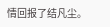情回报了结凡尘。